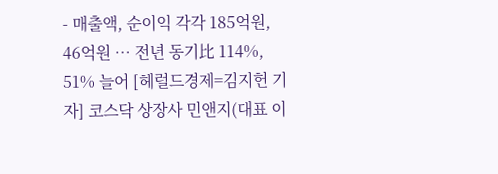- 매출액, 순이익 각각 185억원, 46억원 … 전년 동기比 114%, 51% 늘어 [헤럴드경제=김지헌 기자] 코스닥 상장사 민앤지(대표 이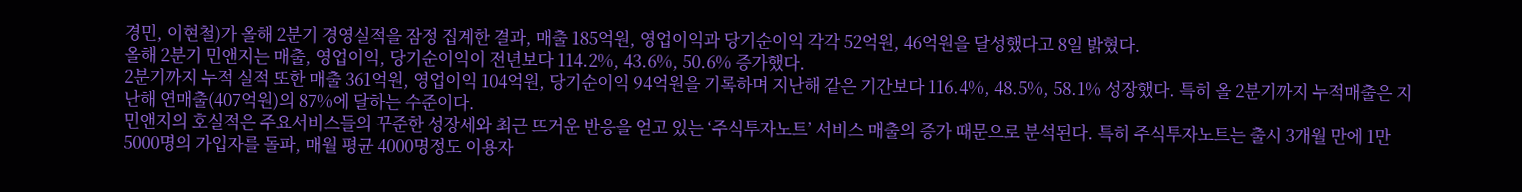경민, 이현철)가 올해 2분기 경영실적을 잠정 집계한 결과, 매출 185억원, 영업이익과 당기순이익 각각 52억원, 46억원을 달성했다고 8일 밝혔다.
올해 2분기 민앤지는 매출, 영업이익, 당기순이익이 전년보다 114.2%, 43.6%, 50.6% 증가했다.
2분기까지 누적 실적 또한 매출 361억원, 영업이익 104억원, 당기순이익 94억원을 기록하며 지난해 같은 기간보다 116.4%, 48.5%, 58.1% 성장했다. 특히 올 2분기까지 누적매출은 지난해 연매출(407억원)의 87%에 달하는 수준이다.
민앤지의 호실적은 주요서비스들의 꾸준한 성장세와 최근 뜨거운 반응을 얻고 있는 ‘주식투자노트’ 서비스 매출의 증가 때문으로 분석된다. 특히 주식투자노트는 출시 3개월 만에 1만5000명의 가입자를 돌파, 매월 평균 4000명정도 이용자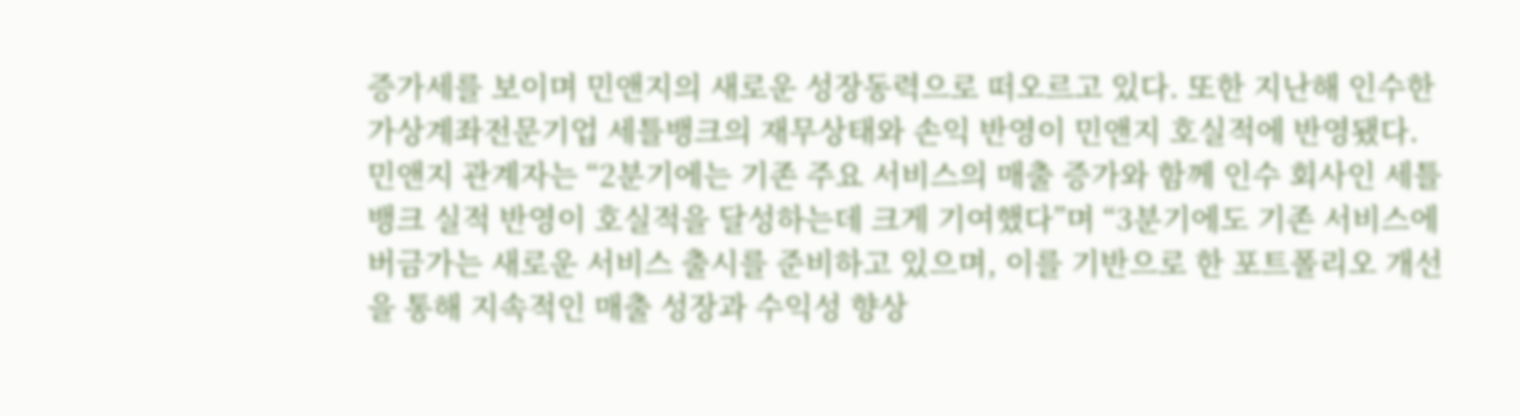증가세를 보이며 민앤지의 새로운 성장동력으로 떠오르고 있다. 또한 지난해 인수한 가상계좌전문기업 세틀뱅크의 재무상태와 손익 반영이 민앤지 호실적에 반영됐다.
민앤지 관계자는 “2분기에는 기존 주요 서비스의 매출 증가와 함께 인수 회사인 세틀뱅크 실적 반영이 호실적을 달성하는데 크게 기여했다”며 “3분기에도 기존 서비스에 버금가는 새로운 서비스 출시를 준비하고 있으며, 이를 기반으로 한 포트폴리오 개선을 통해 지속적인 매출 성장과 수익성 향상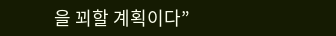을 꾀할 계획이다”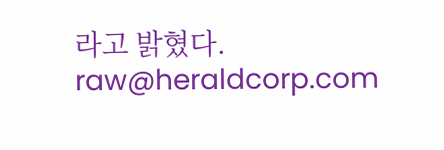라고 밝혔다.
raw@heraldcorp.com